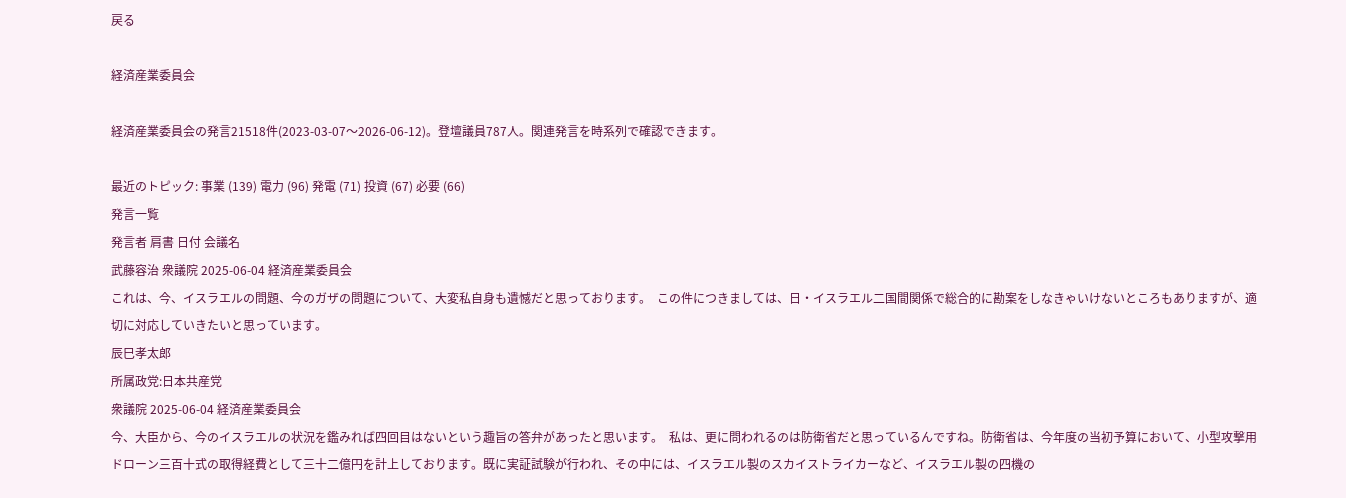戻る

経済産業委員会

経済産業委員会の発言21518件(2023-03-07〜2026-06-12)。登壇議員787人。関連発言を時系列で確認できます。

最近のトピック: 事業 (139) 電力 (96) 発電 (71) 投資 (67) 必要 (66)
発言一覧
発言者 肩書 日付 会議名
武藤容治 衆議院 2025-06-04 経済産業委員会
これは、今、イスラエルの問題、今のガザの問題について、大変私自身も遺憾だと思っております。  この件につきましては、日・イスラエル二国間関係で総合的に勘案をしなきゃいけないところもありますが、適切に対応していきたいと思っています。
辰巳孝太郎
所属政党:日本共産党
衆議院 2025-06-04 経済産業委員会
今、大臣から、今のイスラエルの状況を鑑みれば四回目はないという趣旨の答弁があったと思います。  私は、更に問われるのは防衛省だと思っているんですね。防衛省は、今年度の当初予算において、小型攻撃用ドローン三百十式の取得経費として三十二億円を計上しております。既に実証試験が行われ、その中には、イスラエル製のスカイストライカーなど、イスラエル製の四機の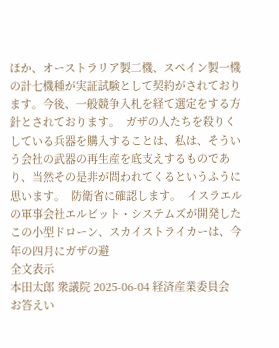ほか、オーストラリア製二機、スペイン製一機の計七機種が実証試験として契約がされております。今後、一般競争入札を経て選定をする方針とされております。  ガザの人たちを殺りくしている兵器を購入することは、私は、そういう会社の武器の再生産を底支えするものであり、当然その是非が問われてくるというふうに思います。  防衛省に確認します。  イスラエルの軍事会社エルビット・システムズが開発したこの小型ドローン、スカイストライカーは、今年の四月にガザの避
全文表示
本田太郎 衆議院 2025-06-04 経済産業委員会
お答えい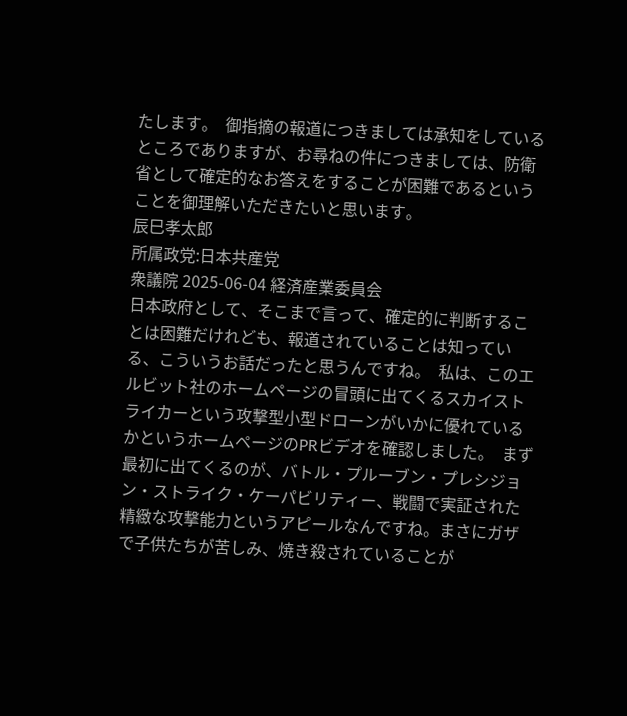たします。  御指摘の報道につきましては承知をしているところでありますが、お尋ねの件につきましては、防衛省として確定的なお答えをすることが困難であるということを御理解いただきたいと思います。
辰巳孝太郎
所属政党:日本共産党
衆議院 2025-06-04 経済産業委員会
日本政府として、そこまで言って、確定的に判断することは困難だけれども、報道されていることは知っている、こういうお話だったと思うんですね。  私は、このエルビット社のホームページの冒頭に出てくるスカイストライカーという攻撃型小型ドローンがいかに優れているかというホームページのPRビデオを確認しました。  まず最初に出てくるのが、バトル・プルーブン・プレシジョン・ストライク・ケーパビリティー、戦闘で実証された精緻な攻撃能力というアピールなんですね。まさにガザで子供たちが苦しみ、焼き殺されていることが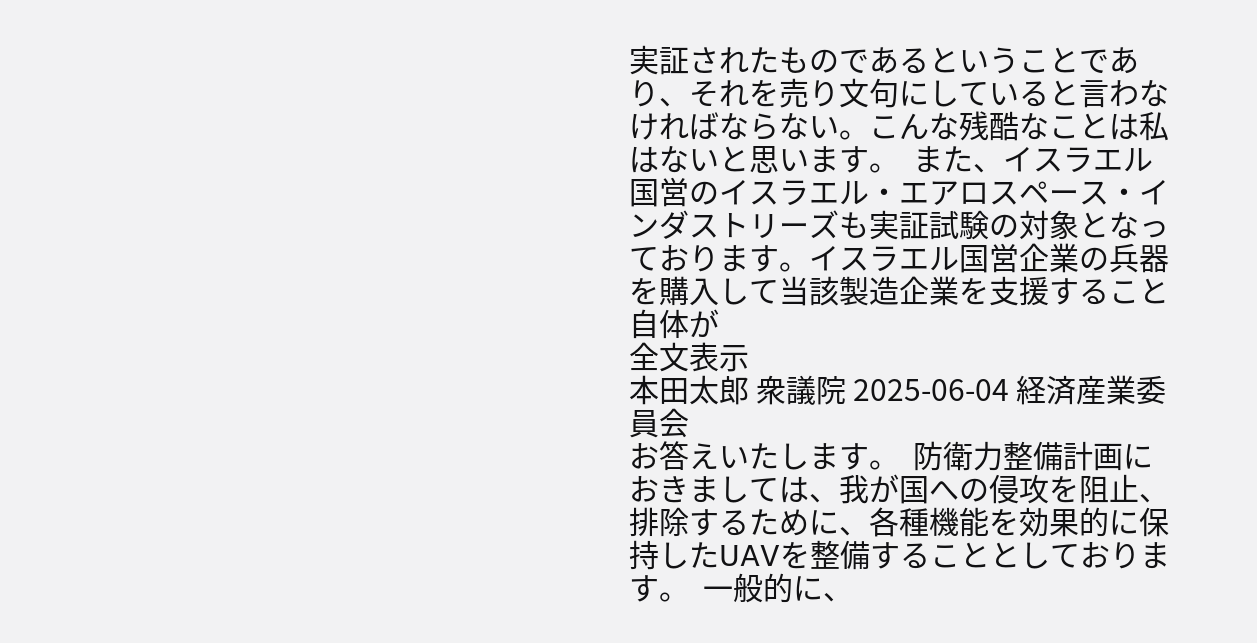実証されたものであるということであり、それを売り文句にしていると言わなければならない。こんな残酷なことは私はないと思います。  また、イスラエル国営のイスラエル・エアロスペース・インダストリーズも実証試験の対象となっております。イスラエル国営企業の兵器を購入して当該製造企業を支援すること自体が
全文表示
本田太郎 衆議院 2025-06-04 経済産業委員会
お答えいたします。  防衛力整備計画におきましては、我が国への侵攻を阻止、排除するために、各種機能を効果的に保持したUAVを整備することとしております。  一般的に、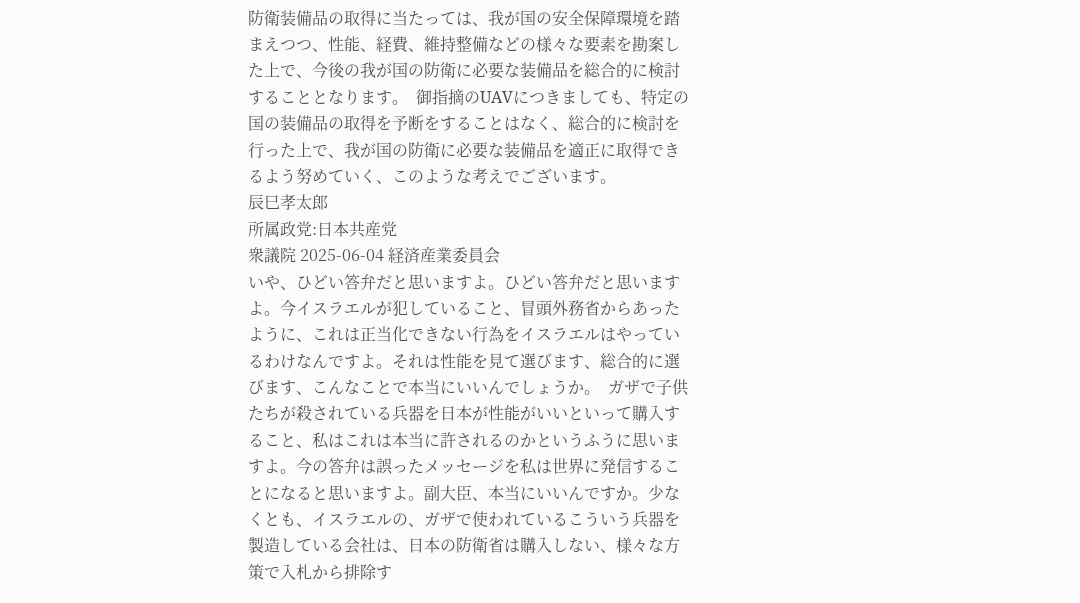防衛装備品の取得に当たっては、我が国の安全保障環境を踏まえつつ、性能、経費、維持整備などの様々な要素を勘案した上で、今後の我が国の防衛に必要な装備品を総合的に検討することとなります。  御指摘のUAVにつきましても、特定の国の装備品の取得を予断をすることはなく、総合的に検討を行った上で、我が国の防衛に必要な装備品を適正に取得できるよう努めていく、このような考えでございます。
辰巳孝太郎
所属政党:日本共産党
衆議院 2025-06-04 経済産業委員会
いや、ひどい答弁だと思いますよ。ひどい答弁だと思いますよ。今イスラエルが犯していること、冒頭外務省からあったように、これは正当化できない行為をイスラエルはやっているわけなんですよ。それは性能を見て選びます、総合的に選びます、こんなことで本当にいいんでしょうか。  ガザで子供たちが殺されている兵器を日本が性能がいいといって購入すること、私はこれは本当に許されるのかというふうに思いますよ。今の答弁は誤ったメッセージを私は世界に発信することになると思いますよ。副大臣、本当にいいんですか。少なくとも、イスラエルの、ガザで使われているこういう兵器を製造している会社は、日本の防衛省は購入しない、様々な方策で入札から排除す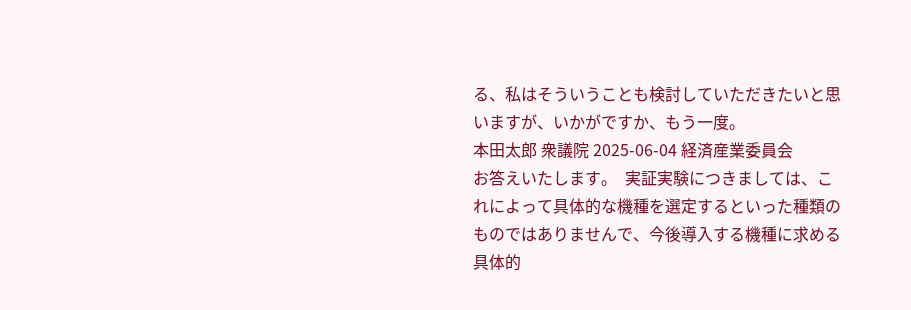る、私はそういうことも検討していただきたいと思いますが、いかがですか、もう一度。
本田太郎 衆議院 2025-06-04 経済産業委員会
お答えいたします。  実証実験につきましては、これによって具体的な機種を選定するといった種類のものではありませんで、今後導入する機種に求める具体的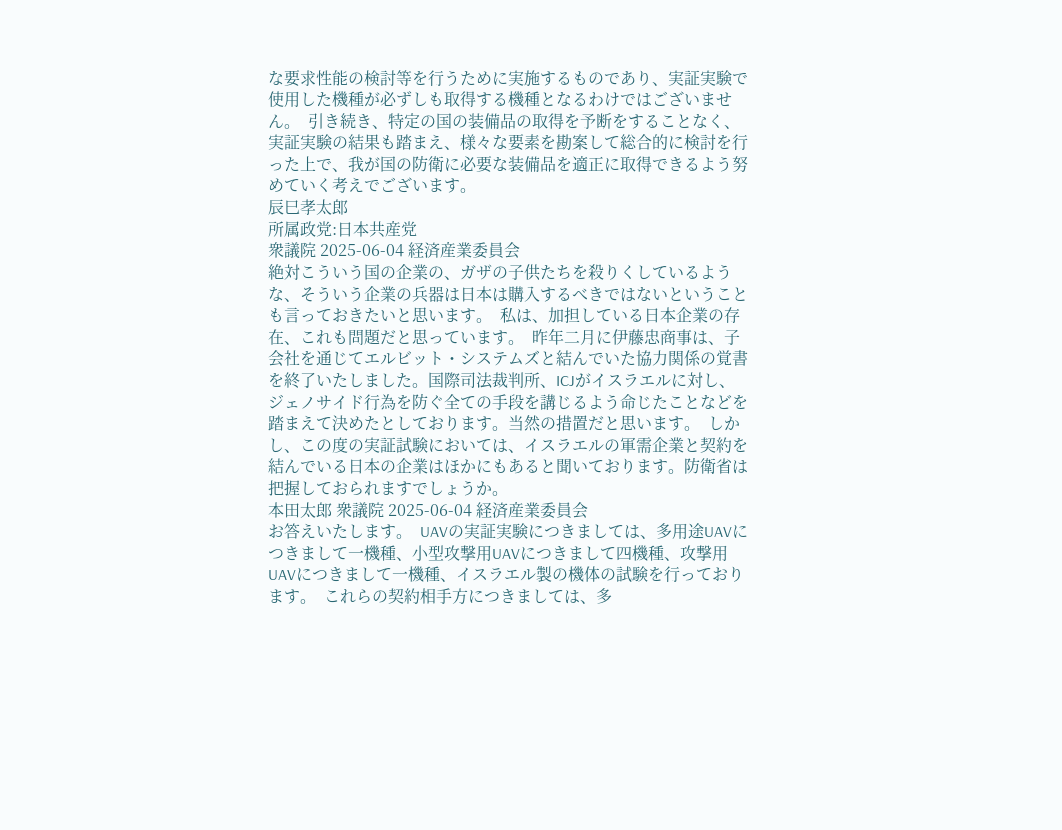な要求性能の検討等を行うために実施するものであり、実証実験で使用した機種が必ずしも取得する機種となるわけではございません。  引き続き、特定の国の装備品の取得を予断をすることなく、実証実験の結果も踏まえ、様々な要素を勘案して総合的に検討を行った上で、我が国の防衛に必要な装備品を適正に取得できるよう努めていく考えでございます。
辰巳孝太郎
所属政党:日本共産党
衆議院 2025-06-04 経済産業委員会
絶対こういう国の企業の、ガザの子供たちを殺りくしているような、そういう企業の兵器は日本は購入するべきではないということも言っておきたいと思います。  私は、加担している日本企業の存在、これも問題だと思っています。  昨年二月に伊藤忠商事は、子会社を通じてエルビット・システムズと結んでいた協力関係の覚書を終了いたしました。国際司法裁判所、ICJがイスラエルに対し、ジェノサイド行為を防ぐ全ての手段を講じるよう命じたことなどを踏まえて決めたとしております。当然の措置だと思います。  しかし、この度の実証試験においては、イスラエルの軍需企業と契約を結んでいる日本の企業はほかにもあると聞いております。防衛省は把握しておられますでしょうか。
本田太郎 衆議院 2025-06-04 経済産業委員会
お答えいたします。  UAVの実証実験につきましては、多用途UAVにつきまして一機種、小型攻撃用UAVにつきまして四機種、攻撃用UAVにつきまして一機種、イスラエル製の機体の試験を行っております。  これらの契約相手方につきましては、多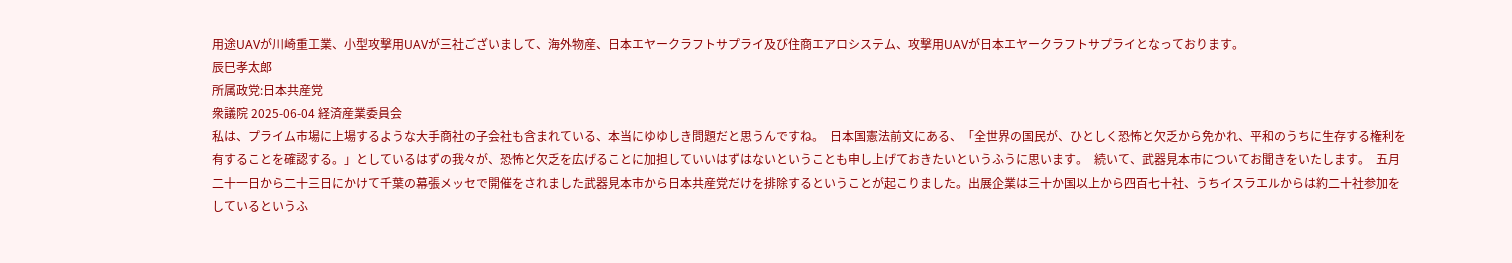用途UAVが川崎重工業、小型攻撃用UAVが三社ございまして、海外物産、日本エヤークラフトサプライ及び住商エアロシステム、攻撃用UAVが日本エヤークラフトサプライとなっております。
辰巳孝太郎
所属政党:日本共産党
衆議院 2025-06-04 経済産業委員会
私は、プライム市場に上場するような大手商社の子会社も含まれている、本当にゆゆしき問題だと思うんですね。  日本国憲法前文にある、「全世界の国民が、ひとしく恐怖と欠乏から免かれ、平和のうちに生存する権利を有することを確認する。」としているはずの我々が、恐怖と欠乏を広げることに加担していいはずはないということも申し上げておきたいというふうに思います。  続いて、武器見本市についてお聞きをいたします。  五月二十一日から二十三日にかけて千葉の幕張メッセで開催をされました武器見本市から日本共産党だけを排除するということが起こりました。出展企業は三十か国以上から四百七十社、うちイスラエルからは約二十社参加をしているというふ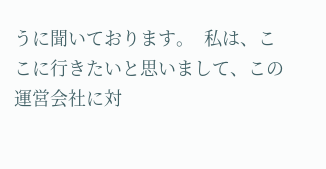うに聞いております。  私は、ここに行きたいと思いまして、この運営会社に対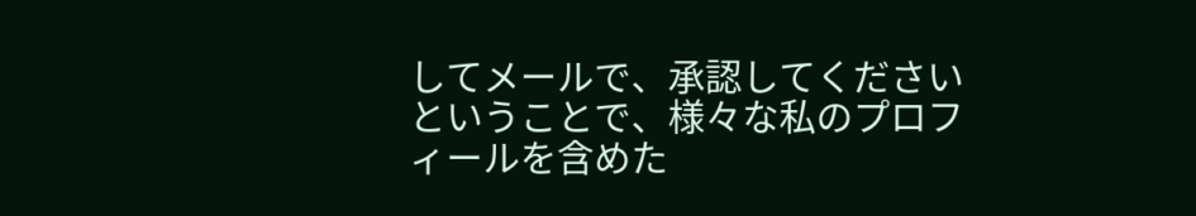してメールで、承認してくださいということで、様々な私のプロフィールを含めた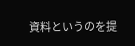資料というのを提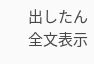出したん
全文表示